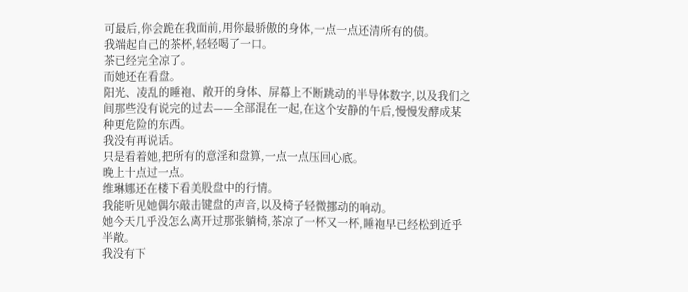可最后,你会跪在我面前,用你最骄傲的身体,一点一点还清所有的债。
我端起自己的茶杯,轻轻喝了一口。
茶已经完全凉了。
而她还在看盘。
阳光、凌乱的睡袍、敞开的身体、屏幕上不断跳动的半导体数字,以及我们之间那些没有说完的过去——全部混在一起,在这个安静的午后,慢慢发酵成某种更危险的东西。
我没有再说话。
只是看着她,把所有的意淫和盘算,一点一点压回心底。
晚上十点过一点。
维琳娜还在楼下看美股盘中的行情。
我能听见她偶尔敲击键盘的声音,以及椅子轻微挪动的响动。
她今天几乎没怎么离开过那张躺椅,茶凉了一杯又一杯,睡袍早已经松到近乎半敞。
我没有下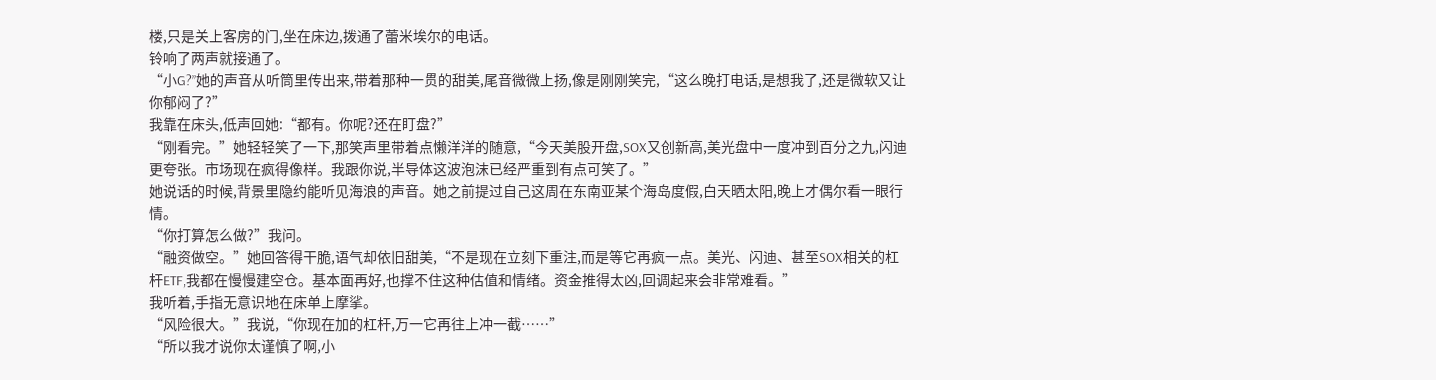楼,只是关上客房的门,坐在床边,拨通了蕾米埃尔的电话。
铃响了两声就接通了。
“小G?”她的声音从听筒里传出来,带着那种一贯的甜美,尾音微微上扬,像是刚刚笑完,“这么晚打电话,是想我了,还是微软又让你郁闷了?”
我靠在床头,低声回她:“都有。你呢?还在盯盘?”
“刚看完。”她轻轻笑了一下,那笑声里带着点懒洋洋的随意,“今天美股开盘,SOX又创新高,美光盘中一度冲到百分之九,闪迪更夸张。市场现在疯得像样。我跟你说,半导体这波泡沫已经严重到有点可笑了。”
她说话的时候,背景里隐约能听见海浪的声音。她之前提过自己这周在东南亚某个海岛度假,白天晒太阳,晚上才偶尔看一眼行情。
“你打算怎么做?”我问。
“融资做空。”她回答得干脆,语气却依旧甜美,“不是现在立刻下重注,而是等它再疯一点。美光、闪迪、甚至SOX相关的杠杆ETF,我都在慢慢建空仓。基本面再好,也撑不住这种估值和情绪。资金推得太凶,回调起来会非常难看。”
我听着,手指无意识地在床单上摩挲。
“风险很大。”我说,“你现在加的杠杆,万一它再往上冲一截……”
“所以我才说你太谨慎了啊,小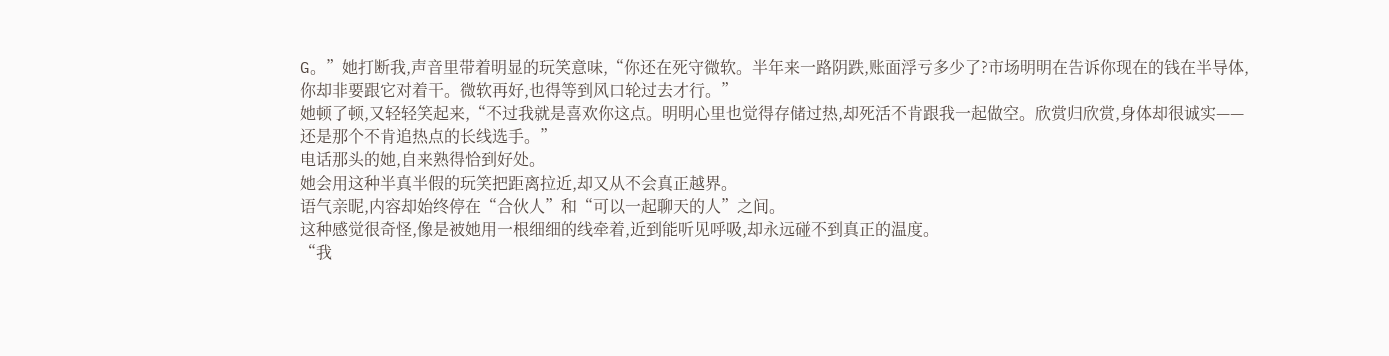G。”她打断我,声音里带着明显的玩笑意味,“你还在死守微软。半年来一路阴跌,账面浮亏多少了?市场明明在告诉你现在的钱在半导体,你却非要跟它对着干。微软再好,也得等到风口轮过去才行。”
她顿了顿,又轻轻笑起来,“不过我就是喜欢你这点。明明心里也觉得存储过热,却死活不肯跟我一起做空。欣赏归欣赏,身体却很诚实——还是那个不肯追热点的长线选手。”
电话那头的她,自来熟得恰到好处。
她会用这种半真半假的玩笑把距离拉近,却又从不会真正越界。
语气亲昵,内容却始终停在“合伙人”和“可以一起聊天的人”之间。
这种感觉很奇怪,像是被她用一根细细的线牵着,近到能听见呼吸,却永远碰不到真正的温度。
“我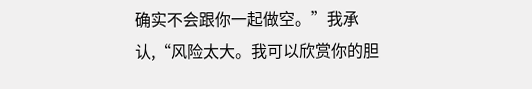确实不会跟你一起做空。”我承认,“风险太大。我可以欣赏你的胆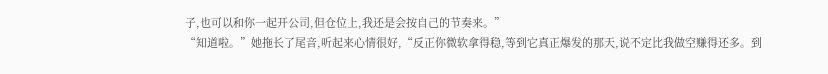子,也可以和你一起开公司,但仓位上,我还是会按自己的节奏来。”
“知道啦。”她拖长了尾音,听起来心情很好,“反正你微软拿得稳,等到它真正爆发的那天,说不定比我做空赚得还多。到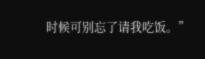时候可别忘了请我吃饭。”